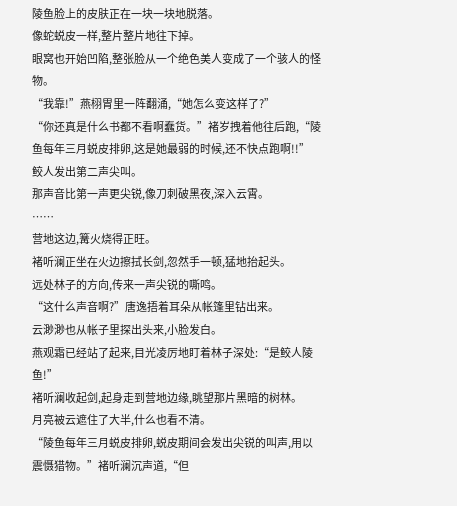陵鱼脸上的皮肤正在一块一块地脱落。
像蛇蜕皮一样,整片整片地往下掉。
眼窝也开始凹陷,整张脸从一个绝色美人变成了一个骇人的怪物。
“我靠!”燕栩胃里一阵翻涌,“她怎么变这样了?”
“你还真是什么书都不看啊蠢货。”褚岁拽着他往后跑,“陵鱼每年三月蜕皮排卵,这是她最弱的时候,还不快点跑啊!!”
鲛人发出第二声尖叫。
那声音比第一声更尖锐,像刀刺破黑夜,深入云霄。
……
营地这边,篝火烧得正旺。
褚听澜正坐在火边擦拭长剑,忽然手一顿,猛地抬起头。
远处林子的方向,传来一声尖锐的嘶鸣。
“这什么声音啊?”唐逸捂着耳朵从帐篷里钻出来。
云渺渺也从帐子里探出头来,小脸发白。
燕观霜已经站了起来,目光凌厉地盯着林子深处:“是鲛人陵鱼!”
褚听澜收起剑,起身走到营地边缘,眺望那片黑暗的树林。
月亮被云遮住了大半,什么也看不清。
“陵鱼每年三月蜕皮排卵,蜕皮期间会发出尖锐的叫声,用以震慑猎物。”褚听澜沉声道,“但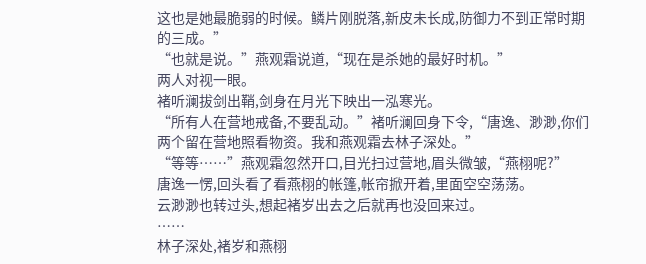这也是她最脆弱的时候。鳞片刚脱落,新皮未长成,防御力不到正常时期的三成。”
“也就是说。”燕观霜说道,“现在是杀她的最好时机。”
两人对视一眼。
褚听澜拔剑出鞘,剑身在月光下映出一泓寒光。
“所有人在营地戒备,不要乱动。”褚听澜回身下令,“唐逸、渺渺,你们两个留在营地照看物资。我和燕观霜去林子深处。”
“等等……”燕观霜忽然开口,目光扫过营地,眉头微皱,“燕栩呢?”
唐逸一愣,回头看了看燕栩的帐篷,帐帘掀开着,里面空空荡荡。
云渺渺也转过头,想起褚岁出去之后就再也没回来过。
……
林子深处,褚岁和燕栩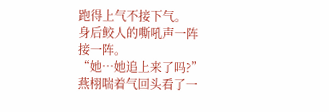跑得上气不接下气。
身后鲛人的嘶吼声一阵接一阵。
“她…她追上来了吗?”燕栩喘着气回头看了一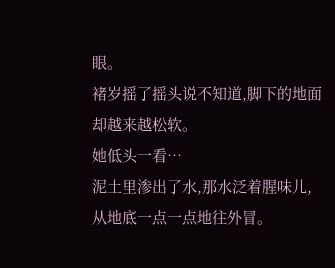眼。
褚岁摇了摇头说不知道,脚下的地面却越来越松软。
她低头一看…
泥土里渗出了水,那水泛着腥味儿,从地底一点一点地往外冒。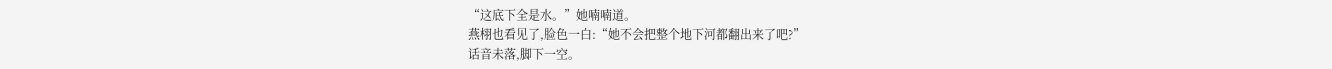“这底下全是水。”她喃喃道。
燕栩也看见了,脸色一白:“她不会把整个地下河都翻出来了吧?”
话音未落,脚下一空。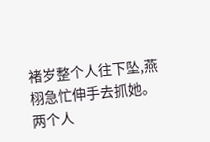褚岁整个人往下坠,燕栩急忙伸手去抓她。
两个人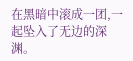在黑暗中滚成一团,一起坠入了无边的深渊。